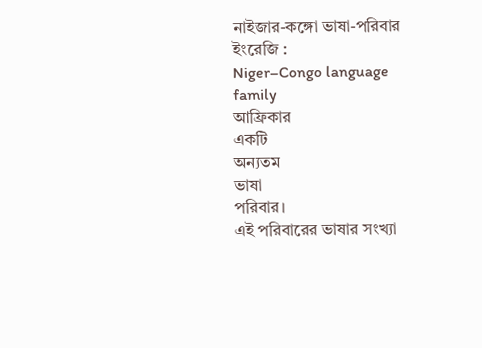নাইজার-কঙ্গো ভাষা-পরিবার
ইংরেজি :
Niger–Congo language
family
আফ্রিকার
একটি
অন্যতম
ভাষা
পরিবার।
এই পরিবারের ভাষার সংখ্যা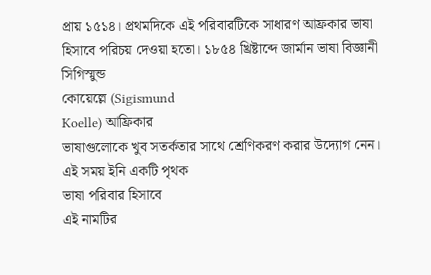প্রায় ১৫১৪। প্রথমদিকে এই পরিবারটিকে সাধারণ আফ্রকার ভাষা
হিসাবে পরিচয় দেওয়া হতো। ১৮৫৪ খ্রিষ্টাব্দে জার্মান ভাষা বিজ্ঞানী সিগিস্মুন্ড
কোয়েল্লে (Sigismund
Koelle) আফ্রিকার
ভাষাগুলোকে খুব সতর্কতার সাথে শ্রেণিকরণ করার উদ্যোগ নেন। এই সময় ইনি একটি পৃথক
ভাষা পরিবার হিসাবে
এই নামটির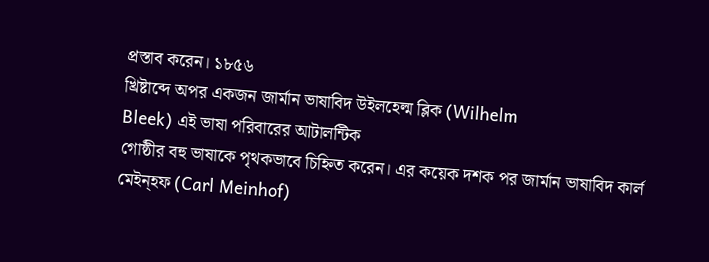প্রস্তাব করেন। ১৮৫৬
খ্রিষ্টাব্দে অপর একজন জার্মান ভাষাবিদ উইলহেল্ম ব্লিক (Wilhelm
Bleek) এই ভাষা পরিবারের আটালন্টিক
গোষ্ঠীর বহু ভাষাকে পৃথকভাবে চিহ্নিত করেন। এর কয়েক দশক পর জার্মান ভাষাবিদ কার্ল
মেইন্হফ (Carl Meinhof)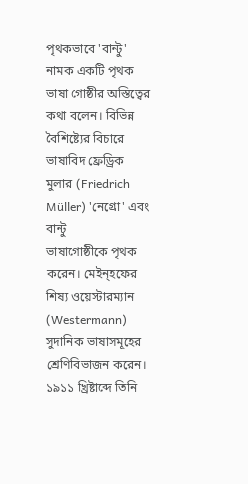পৃথকভাবে 'বান্টু' নামক একটি পৃথক ভাষা গোষ্ঠীর অস্তিত্বের কথা বলেন। বিভিন্ন
বৈশিষ্ট্যের বিচারে ভাষাবিদ ফ্রেড্রিক মুলার (Friedrich
Müller) 'নেগ্রো' এবং বান্টু
ভাষাগোষ্ঠীকে পৃথক করেন। মেইন্হফের শিষ্য ওয়েস্টারম্যান (Westermann)
সুদানিক ভাষাসমূহের শ্রেণিবিভাজন করেন। ১৯১১ খ্রিষ্টাব্দে তিনি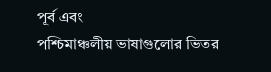পূর্ব এবং
পশ্চিমাঞ্চলীয় ভাষাগুলোর ভিতর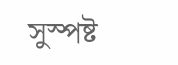সুস্পষ্ট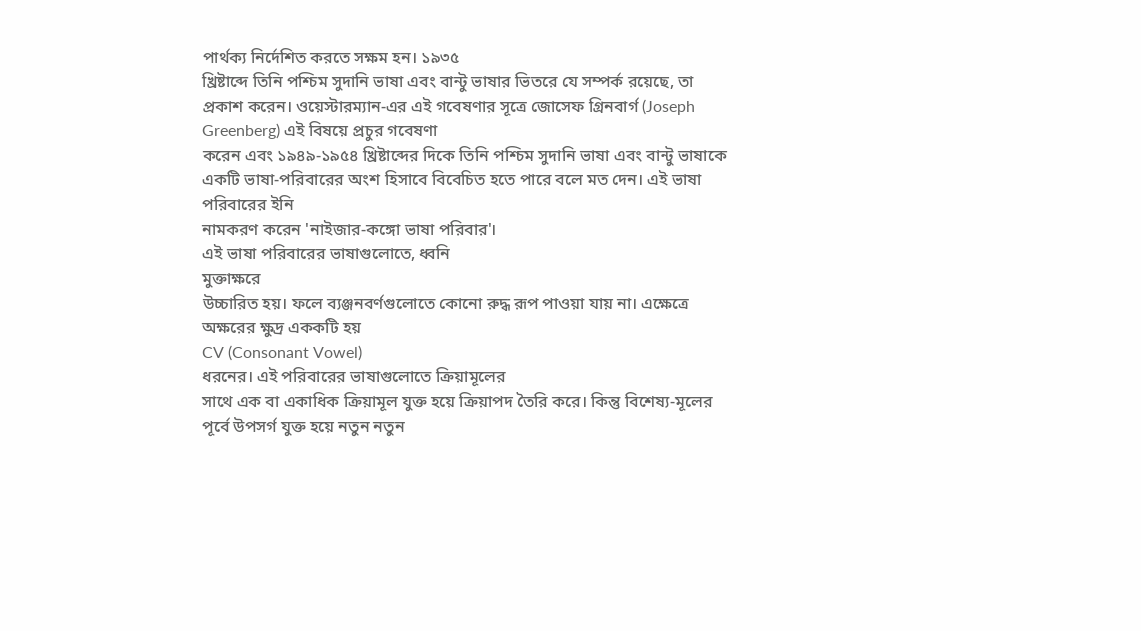পার্থক্য নির্দেশিত করতে সক্ষম হন। ১৯৩৫
খ্রিষ্টাব্দে তিনি পশ্চিম সুদানি ভাষা এবং বান্টু ভাষার ভিতরে যে সম্পর্ক রয়েছে, তা
প্রকাশ করেন। ওয়েস্টারম্যান-এর এই গবেষণার সূত্রে জোসেফ গ্রিনবার্গ (Joseph
Greenberg) এই বিষয়ে প্রচুর গবেষণা
করেন এবং ১৯৪৯-১৯৫৪ খ্রিষ্টাব্দের দিকে তিনি পশ্চিম সুদানি ভাষা এবং বান্টু ভাষাকে
একটি ভাষা-পরিবারের অংশ হিসাবে বিবেচিত হতে পারে বলে মত দেন। এই ভাষা পরিবারের ইনি
নামকরণ করেন 'নাইজার-কঙ্গো ভাষা পরিবার'।
এই ভাষা পরিবারের ভাষাগুলোতে, ধ্বনি
মুক্তাক্ষরে
উচ্চারিত হয়। ফলে ব্যঞ্জনবর্ণগুলোতে কোনো রুদ্ধ রূপ পাওয়া যায় না। এক্ষেত্রে
অক্ষরের ক্ষুদ্র এককটি হয়
CV (Consonant Vowel)
ধরনের। এই পরিবারের ভাষাগুলোতে ক্রিয়ামূলের
সাথে এক বা একাধিক ক্রিয়ামূল যুক্ত হয়ে ক্রিয়াপদ তৈরি করে। কিন্তু বিশেষ্য-মূলের
পূর্বে উপসর্গ যুক্ত হয়ে নতুন নতুন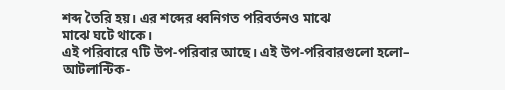শব্দ তৈরি হয়। এর শব্দের ধ্বনিগত পরিবর্তনও মাঝে
মাঝে ঘটে থাকে।
এই পরিবারে ৭টি উপ-পরিবার আছে। এই উপ-পরিবারগুলো হলো–
আটলান্টিক-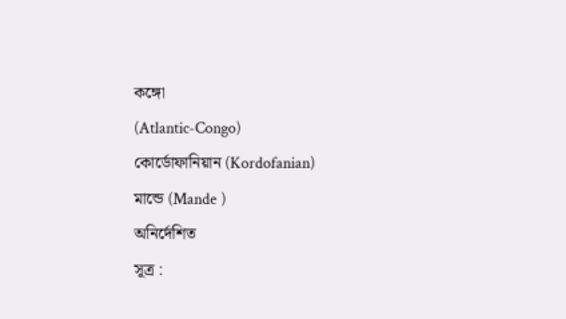কঙ্গো
(Atlantic-Congo)
কোর্ডোফানিয়ান (Kordofanian)
মান্ডে (Mande )
অনির্দেশিত
সূত্র :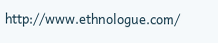http://www.ethnologue.com/